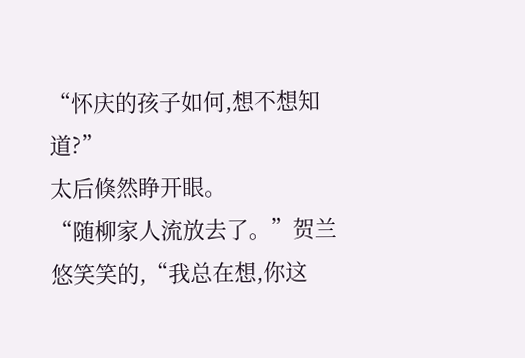“怀庆的孩子如何,想不想知道?”
太后倏然睁开眼。
“随柳家人流放去了。”贺兰悠笑笑的,“我总在想,你这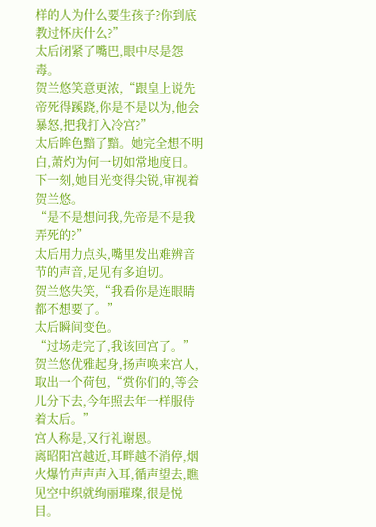样的人为什么要生孩子?你到底教过怀庆什么?”
太后闭紧了嘴巴,眼中尽是怨毒。
贺兰悠笑意更浓,“跟皇上说先帝死得蹊跷,你是不是以为,他会暴怒,把我打入冷宫?”
太后眸色黯了黯。她完全想不明白,萧灼为何一切如常地度日。下一刻,她目光变得尖锐,审视着贺兰悠。
“是不是想问我,先帝是不是我弄死的?”
太后用力点头,嘴里发出难辨音节的声音,足见有多迫切。
贺兰悠失笑,“我看你是连眼睛都不想要了。”
太后瞬间变色。
“过场走完了,我该回宫了。”贺兰悠优雅起身,扬声唤来宫人,取出一个荷包,“赏你们的,等会儿分下去,今年照去年一样服侍着太后。”
宫人称是,又行礼谢恩。
离昭阳宫越近,耳畔越不消停,烟火爆竹声声声入耳,循声望去,瞧见空中织就绚丽璀璨,很是悦目。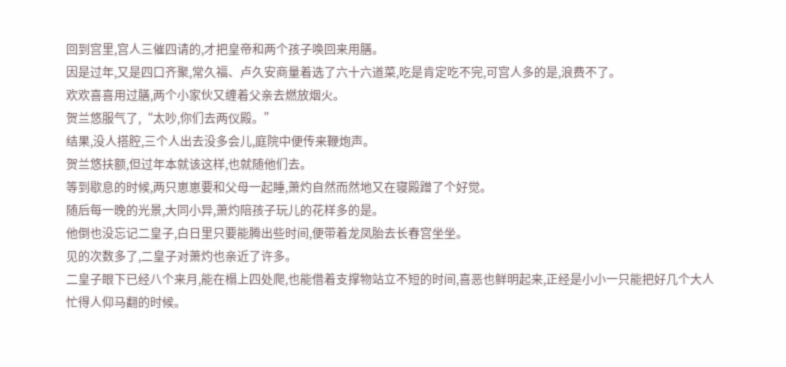回到宫里,宫人三催四请的,才把皇帝和两个孩子唤回来用膳。
因是过年,又是四口齐聚,常久福、卢久安商量着选了六十六道菜,吃是肯定吃不完,可宫人多的是,浪费不了。
欢欢喜喜用过膳,两个小家伙又缠着父亲去燃放烟火。
贺兰悠服气了,“太吵,你们去两仪殿。”
结果,没人搭腔,三个人出去没多会儿,庭院中便传来鞭炮声。
贺兰悠扶额,但过年本就该这样,也就随他们去。
等到歇息的时候,两只崽崽要和父母一起睡,萧灼自然而然地又在寝殿蹭了个好觉。
随后每一晚的光景,大同小异,萧灼陪孩子玩儿的花样多的是。
他倒也没忘记二皇子,白日里只要能腾出些时间,便带着龙凤胎去长春宫坐坐。
见的次数多了,二皇子对萧灼也亲近了许多。
二皇子眼下已经八个来月,能在榻上四处爬,也能借着支撑物站立不短的时间,喜恶也鲜明起来,正经是小小一只能把好几个大人忙得人仰马翻的时候。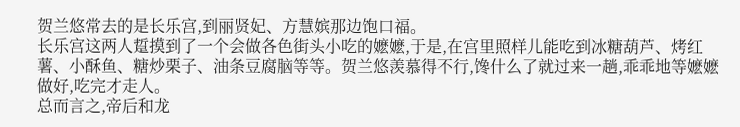贺兰悠常去的是长乐宫,到丽贤妃、方慧嫔那边饱口福。
长乐宫这两人踅摸到了一个会做各色街头小吃的嬷嬷,于是,在宫里照样儿能吃到冰糖葫芦、烤红薯、小酥鱼、糖炒栗子、油条豆腐脑等等。贺兰悠羡慕得不行,馋什么了就过来一趟,乖乖地等嬷嬷做好,吃完才走人。
总而言之,帝后和龙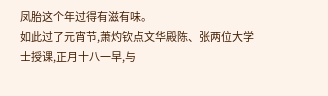凤胎这个年过得有滋有味。
如此过了元宵节,萧灼钦点文华殿陈、张两位大学士授课,正月十八一早,与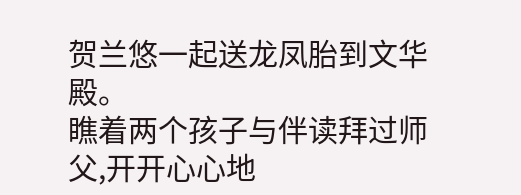贺兰悠一起送龙凤胎到文华殿。
瞧着两个孩子与伴读拜过师父,开开心心地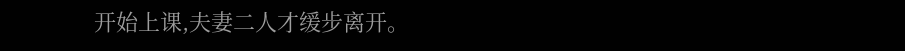开始上课,夫妻二人才缓步离开。